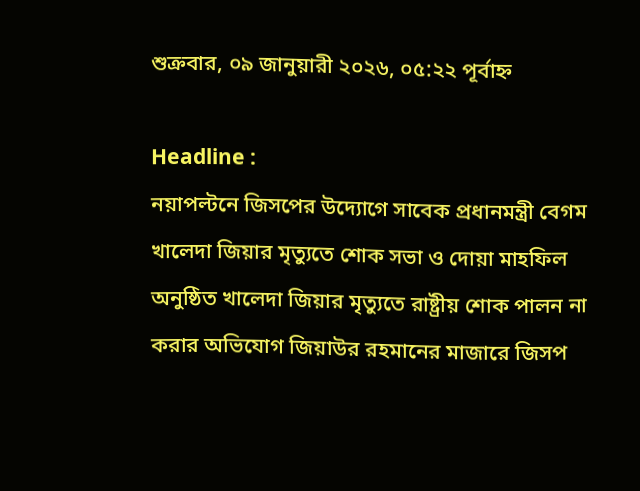শুক্রবার, ০৯ জানুয়ারী ২০২৬, ০৫:২২ পূর্বাহ্ন

Headline :
নয়াপল্টনে জিসপের উদ্যোগে সাবেক প্রধানমন্ত্রী বেগম খালেদা জিয়ার মৃত্যুতে শোক সভা ও দোয়া মাহফিল অনুষ্ঠিত খালেদা জিয়ার মৃত্যুতে রাষ্ট্রীয় শোক পালন না করার অভিযোগ জিয়াউর রহমানের মাজারে জিসপ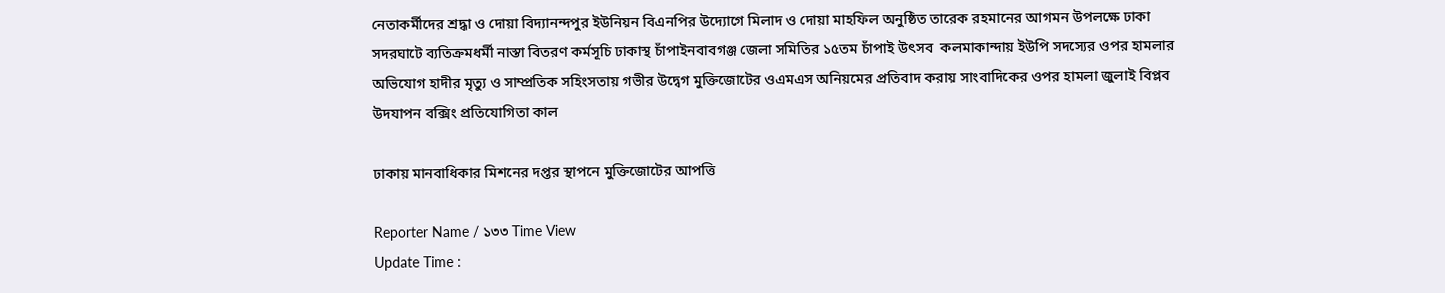নেতাকর্মীদের শ্রদ্ধা ও দোয়া বিদ্যানন্দপুর ইউনিয়ন বিএনপির উদ্যোগে মিলাদ ও দোয়া মাহফিল অনুষ্ঠিত তারেক রহমানের আগমন উপলক্ষে ঢাকা সদরঘাটে ব্যতিক্রমধর্মী নাস্তা বিতরণ কর্মসূচি ঢাকাস্থ চাঁপাইনবাবগঞ্জ জেলা সমিতির ১৫তম চাঁপাই উৎসব  কলমাকান্দায় ইউপি সদস্যের ওপর হামলার অভিযোগ হাদীর মৃত্যু ও সাম্প্রতিক সহিংসতায় গভীর উদ্বেগ মুক্তিজোটের ওএমএস অনিয়মের প্রতিবাদ করায় সাংবাদিকের ওপর হামলা জুলাই বিপ্লব উদযাপন বক্সিং প্রতিযোগিতা কাল

ঢাকায় মানবাধিকার মিশনের দপ্তর স্থাপনে মুক্তিজোটের আপত্তি

Reporter Name / ১৩৩ Time View
Update Time :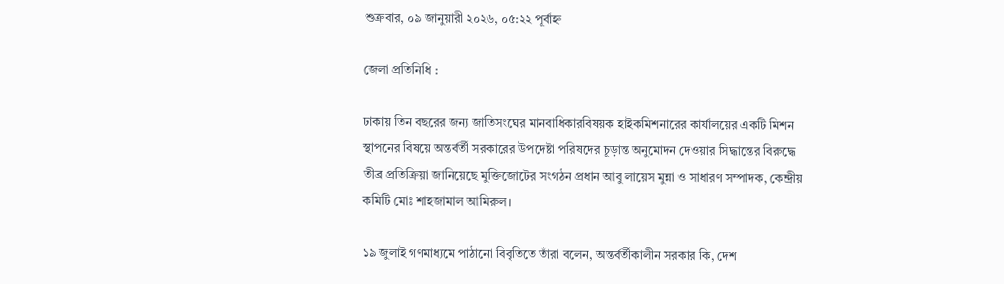শুক্রবার, ০৯ জানুয়ারী ২০২৬, ০৫:২২ পূর্বাহ্ন

জেলা প্রতিনিধি :

ঢাকায় তিন বছরের জন্য জাতিসংঘের মানবাধিকারবিষয়ক হাইকমিশনারের কার্যালয়ের একটি মিশন স্থাপনের বিষয়ে অন্তর্বর্তী সরকারের উপদেষ্টা পরিষদের চূড়ান্ত অনুমোদন দেওয়ার সিদ্ধান্তের বিরুদ্ধে তীব্র প্রতিক্রিয়া জানিয়েছে মুক্তিজোটের সংগঠন প্রধান আবু লায়েস মুন্না ও সাধারণ সম্পাদক, কেন্দ্রীয় কমিটি মোঃ শাহজামাল আমিরুল।

১৯ জুলাই গণমাধ্যমে পাঠানো বিবৃতিতে তাঁরা বলেন, অন্তর্বর্তীকালীন সরকার কি, দেশ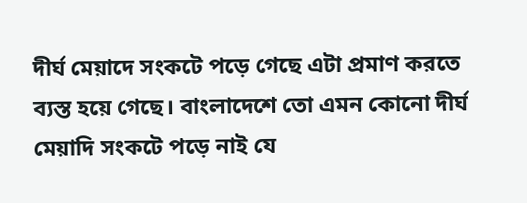দীর্ঘ মেয়াদে সংকটে পড়ে গেছে এটা প্রমাণ করতে ব্যস্ত হয়ে গেছে। বাংলাদেশে তো এমন কোনো দীর্ঘ মেয়াদি সংকটে পড়ে নাই যে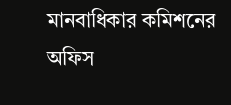মানবাধিকার কমিশনের অফিস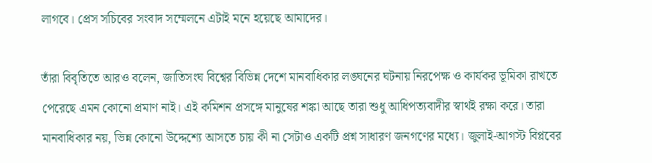লাগবে। প্রেস সচিবের সংবাদ সম্মেলনে এটাই মনে হয়েছে আমাদের।

তাঁরা বিবৃতিতে আরও বলেন, জাতিসংঘ বিশ্বের বিভিন্ন দেশে মানবাধিকার লঙ্ঘনের ঘটনায় নিরপেক্ষ ও কার্যকর ভূমিকা রাখতে পেরেছে এমন কোনো প্রমাণ নাই। এই কমিশন প্রসঙ্গে মানুষের শঙ্কা আছে তারা শুধু আধিপত্যবাদীর স্বার্থই রক্ষা করে। তারা মানবাধিকার নয়, ভিন্ন কোনো উদ্দেশ্যে আসতে চায় কী না সেটাও একটি প্রশ্ন সাধারণ জনগণের মধ্যে। জুলাই-আগস্ট বিপ্লবের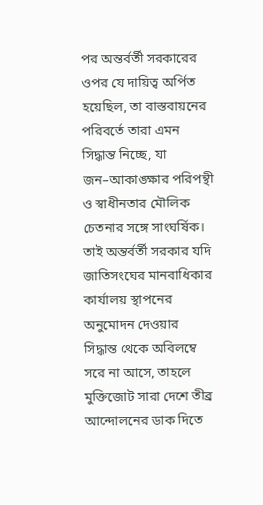পর অন্তর্বর্তী সরকারের ওপর যে দায়িত্ব অর্পিত হয়েছিল, তা বাস্তবায়নের পরিবর্তে তারা এমন সিদ্ধান্ত নিচ্ছে, যা জন–আকাঙ্ক্ষার পরিপন্থী ও স্বাধীনতার মৌলিক চেতনার সঙ্গে সাংঘর্ষিক। তাই অন্তর্বর্তী সরকার যদি জাতিসংঘের মানবাধিকার কার্যালয় স্থাপনের অনুমোদন দেওয়ার সিদ্ধান্ত থেকে অবিলম্বে সরে না আসে, তাহলে মুক্তিজোট সারা দেশে তীব্র আন্দোলনের ডাক দিতে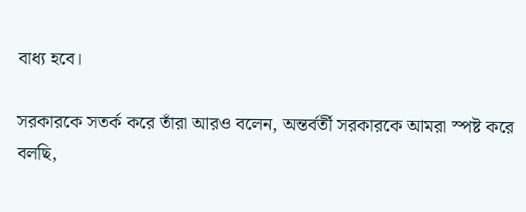বাধ্য হবে।

সরকারকে সতর্ক করে তাঁরা আরও বলেন, অন্তর্বর্তী সরকারকে আমরা স্পষ্ট করে বলছি,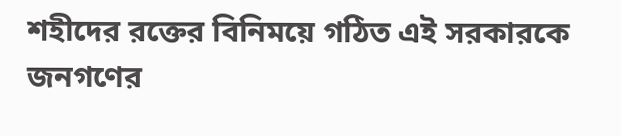শহীদের রক্তের বিনিময়ে গঠিত এই সরকারকে জনগণের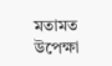মতামত উপেক্ষা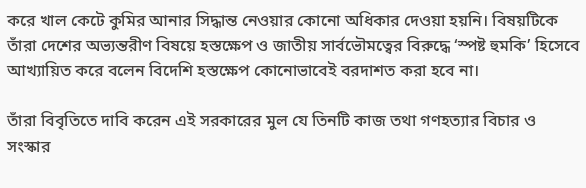করে খাল কেটে কুমির আনার সিদ্ধান্ত নেওয়ার কোনো অধিকার দেওয়া হয়নি। বিষয়টিকে তাঁরা দেশের অভ্যন্তরীণ বিষয়ে হস্তক্ষেপ ও জাতীয় সার্বভৌমত্বের বিরুদ্ধে ‘স্পষ্ট হুমকি’ হিসেবে আখ্যায়িত করে বলেন বিদেশি হস্তক্ষেপ কোনোভাবেই বরদাশত করা হবে না।

তাঁরা বিবৃতিতে দাবি করেন এই সরকারের মুল যে তিনটি কাজ তথা গণহত্যার বিচার ও সংস্কার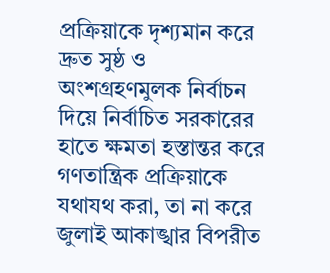প্রক্রিয়াকে দৃশ্যমান করে দ্রুত সুষ্ঠ ও অংশগ্রহণমুলক নির্বাচন দিয়ে নির্বাচিত সরকারের হাতে ক্ষমতা হস্তান্তর করে গণতান্ত্রিক প্রক্রিয়াকে যথাযথ করা, তা না করে জুলাই আকাঙ্খার বিপরীত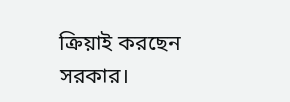ক্রিয়াই করছেন সরকার।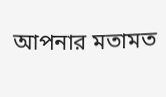আপনার মতামত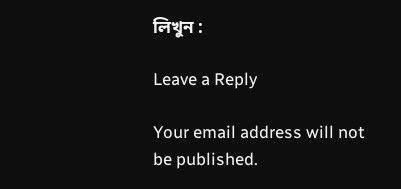লিখুন :

Leave a Reply

Your email address will not be published.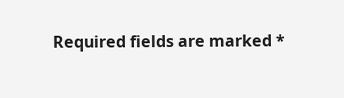Required fields are marked *